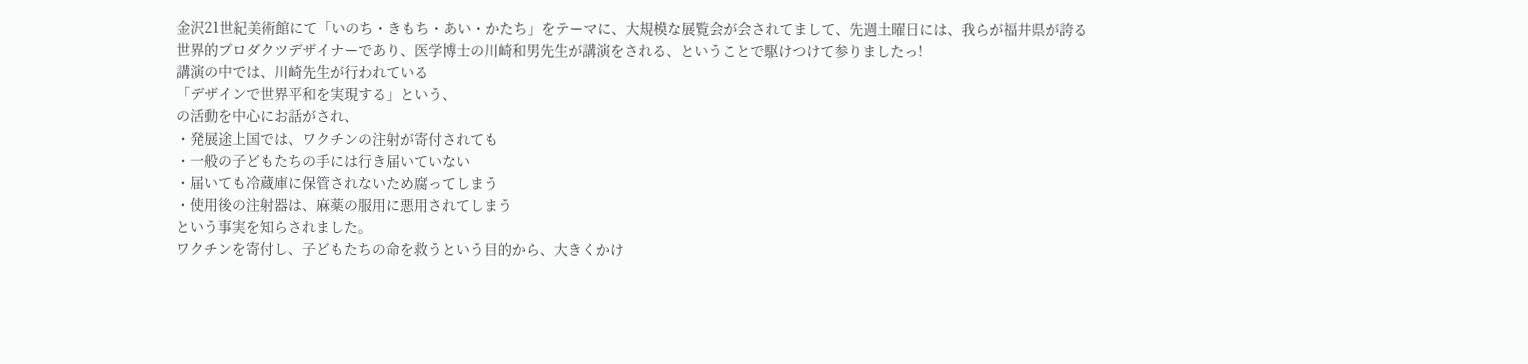金沢21世紀美術館にて「いのち・きもち・あい・かたち」をテーマに、大規模な展覧会が会されてまして、先週土曜日には、我らが福井県が誇る世界的プロダクツデザイナーであり、医学博士の川崎和男先生が講演をされる、ということで駆けつけて参りましたっ!
講演の中では、川崎先生が行われている
「デザインで世界平和を実現する」という、
の活動を中心にお話がされ、
・発展途上国では、ワクチンの注射が寄付されても
・一般の子どもたちの手には行き届いていない
・届いても冷蔵庫に保管されないため腐ってしまう
・使用後の注射器は、麻薬の服用に悪用されてしまう
という事実を知らされました。
ワクチンを寄付し、子どもたちの命を救うという目的から、大きくかけ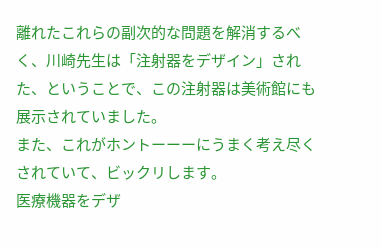離れたこれらの副次的な問題を解消するべく、川崎先生は「注射器をデザイン」された、ということで、この注射器は美術館にも展示されていました。
また、これがホントーーーにうまく考え尽くされていて、ビックリします。
医療機器をデザ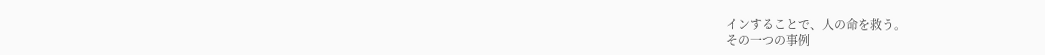インすることで、人の命を救う。
その一つの事例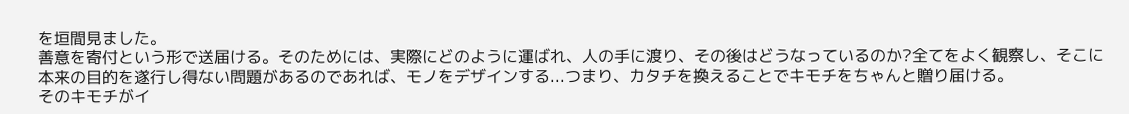を垣間見ました。
善意を寄付という形で送届ける。そのためには、実際にどのように運ばれ、人の手に渡り、その後はどうなっているのか?全てをよく観察し、そこに本来の目的を遂行し得ない問題があるのであれば、モノをデザインする...つまり、カタチを換えることでキモチをちゃんと贈り届ける。
そのキモチがイ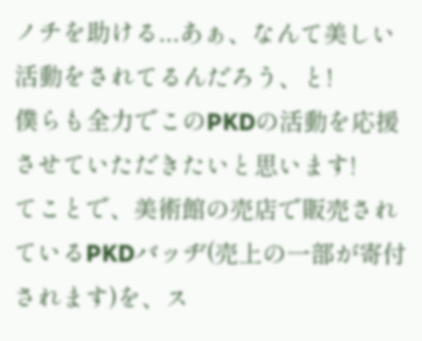ノチを助ける...あぁ、なんて美しい活動をされてるんだろう、と!
僕らも全力でこのPKDの活動を応援させていただきたいと思います!
てことで、美術館の売店で販売されているPKDバッヂ(売上の一部が寄付されます)を、ス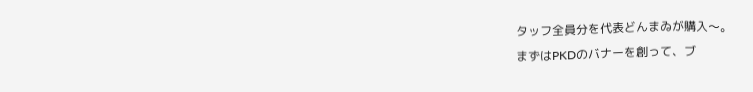タッフ全員分を代表どんまゐが購入〜。
まずはPKDのバナーを創って、ブ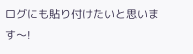ログにも貼り付けたいと思います〜!